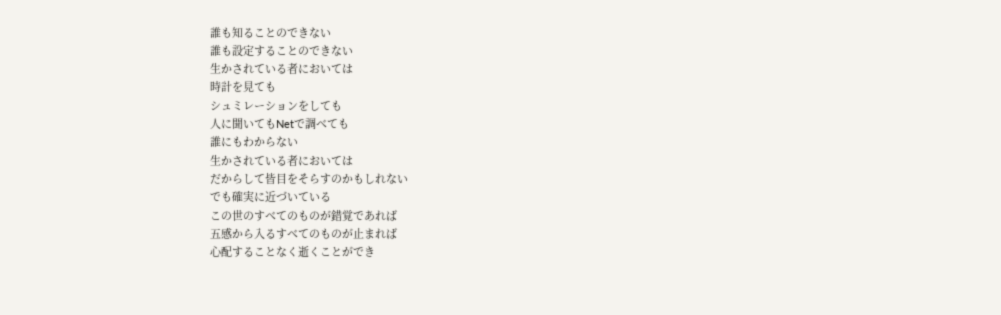誰も知ることのできない
誰も設定することのできない
生かされている者においては
時計を見ても
シュミレーションをしても
人に聞いてもNetで調べても
誰にもわからない
生かされている者においては
だからして皆目をそらすのかもしれない
でも確実に近づいている
この世のすべてのものが錯覚であれば
五感から入るすべてのものが止まれば
心配することなく逝くことができ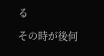る
その時が後何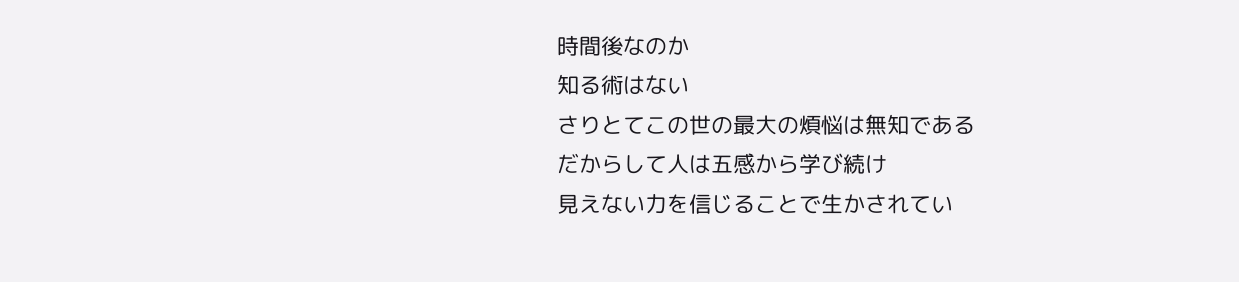時間後なのか
知る術はない
さりとてこの世の最大の煩悩は無知である
だからして人は五感から学び続け
見えない力を信じることで生かされてい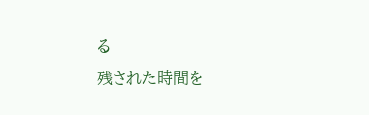る
残された時間を